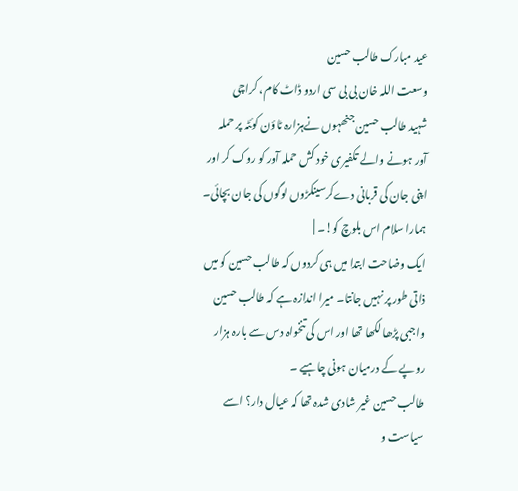عید مبارک طالب حسین
وسعت اللہ خان بی بی سی اردو ڈاٹ کام، کراچی
شہید طالب حسین جنھہوں نےہزارہ ٹاؤن کوئٹہ پر حملہ آور ہونے والے تکفیری خود کش حملہ آور کو روک کر اور اپنی جان کی قربانی دےکرسینکڑوں لوگوں کی جان بچائی۔ ہمارا سلام اس بلوچ کو!۔ |
ایک وضاحت ابتدا میں ہی کردوں کہ طالب حسین کو میں ذاتی طور پر نہیں جانتا۔ میرا اندازہ ہے کہ طالب حسین واجبی پڑھا لکھا تھا اور اس کی تنخواہ دس سے بارہ ہزار روپے کے درمیان ہونی چاہیے ۔
طالب حسین غیر شادی شدہ تھا کہ عیال دار؟ اسے سیاست و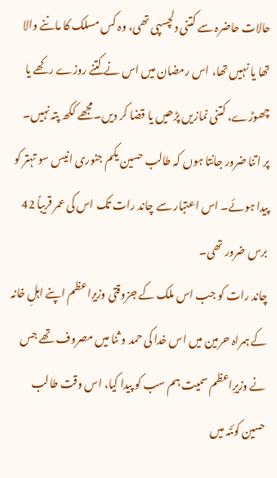حالات حاضرہ سے کتنی دلچسپی تھی، وہ کس مسلک کا ماننے والا تھا یا نہیں تھا، اس رمضان میں اس نے کتنے روزے رکھے یا چھوڑے، کتنی نمازیں پڑھیں یا قضا کر دیں۔مجھے ککھ پتہ نہیں۔
پر اتنا ضرور جانتا ہوں کہ طالب حسین یکم جنوری انیس سو تہتر کو پیدا ہوئے۔ اس اعتبار سے چاند رات تک اس کی عمر قریباً 42 برس ضرور تھی۔
چاند رات کو جب اس ملک کے جزوقتی وزیرِاعظم اپنے اہلِ خانہ کے ہمراہ حرمین میں اس خدا کی حمد و ثنا میں مصروف تھے جس نے وزیرِاعظم سمیت ہم سب کو پیدا کیا، اس وقت طالب حسین کوئٹہ میں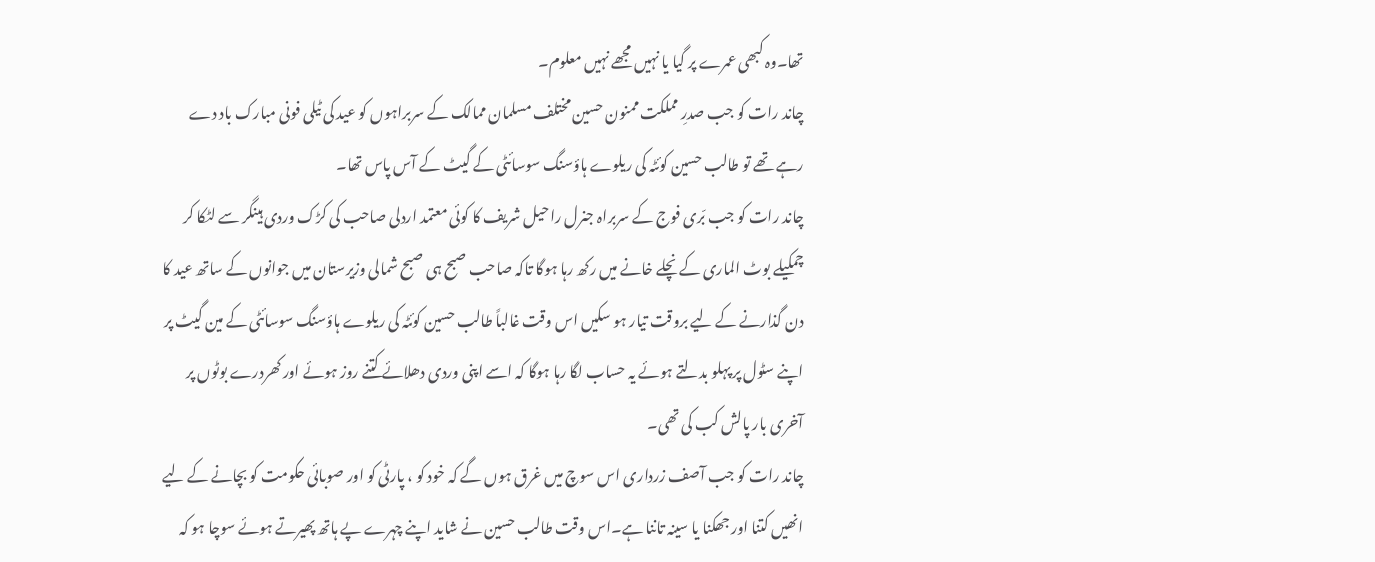تھا۔وہ کبھی عمرے پر گیا یا نہیں مجھے نہیں معلوم۔
چاند رات کو جب صدرِ مملکت ممنون حسین مختلف مسلمان ممالک کے سربراہوں کو عید کی ٹیلی فونی مبارک باد دے رہے تھے تو طالب حسین کوئٹہ کی ریلوے ہاؤسنگ سوسائٹی کے گیٹ کے آس پاس تھا۔
چاند رات کو جب بّری فوج کے سربراہ جنرل راحیل شریف کا کوئی معتمد اردلی صاحب کی کڑک وردی ہینگر سے لٹکا کر چمکیلے بوٹ الماری کے نچلے خانے میں رکھ رہا ہوگا تاکہ صاحب صبح ہی صبح شمالی وزیرستان میں جوانوں کے ساتھ عید کا دن گذارنے کے لیے بروقت تیار ہو سکیں اس وقت غالباً طالب حسین کوئٹہ کی ریلوے ہاؤسنگ سوسائٹی کے مین گیٹ پر اپنے سٹول پر پہلو بدلتے ہوئے یہ حساب لگا رہا ہوگا کہ اسے اپنی وردی دھلائے کتنے روز ہوئے اور کھردرے بوٹوں پر آخری بار پالش کب کی تھی۔
چاند رات کو جب آصف زرداری اس سوچ میں غرق ہوں گے کہ خود کو ، پارٹی کو اور صوبائی حکومت کو بچانے کے لیے انھیں کتنا اور جھکنا یا سینہ تاننا ہے۔اس وقت طالب حسین نے شاید اپنے چہرے پے ہاتھ پھیرتے ہوئے سوچا ہو کہ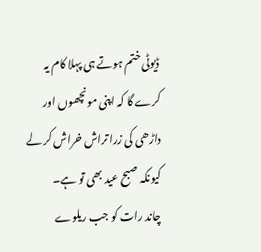ڈیوٹی ختم ہوتے ہی پہلا کام یہ کرے گا کہ اپنی مونچھوں اور داڑھی کی زرا تراش خراش کر لے کیونکہ صبح عید بھی تو ہے۔
چاند رات کو جب ریلوے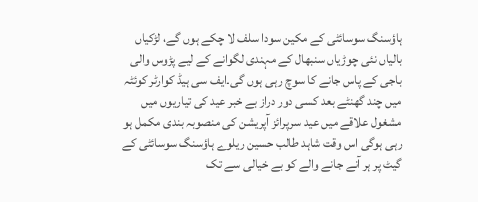ہاؤسنگ سوسائٹی کے مکین سودا سلف لا چکے ہوں گے، لڑکیاں بالیاں نئی چوڑیاں سنبھال کے مہندی لگوانے کے لیے پڑوس والی باجی کے پاس جانے کا سوچ رہی ہوں گی۔ایف سی ہیڈ کوارٹر کوئٹہ میں چند گھنٹے بعد کسی دور دراز بے خبر عید کی تیاریوں میں مشغول علاقے میں عید سرپرائز آپریشن کی منصوبہ بندی مکمل ہو رہی ہوگی اس وقت شاہد طالب حسین ریلوے ہاؤسنگ سوسائٹی کے گیٹ پر ہر آنے جانے والے کو بے خیالی سے تک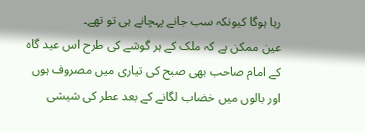رہا ہوگا کیونکہ سب جانے پہچانے ہی تو تھے۔
عین ممکن ہے کہ ملک کے ہر گوشے کی طرح اس عید گاہ کے امام صاحب بھی صبح کی تیاری میں مصروف ہوں اور بالوں میں خضاب لگانے کے بعد عطر کی شیشی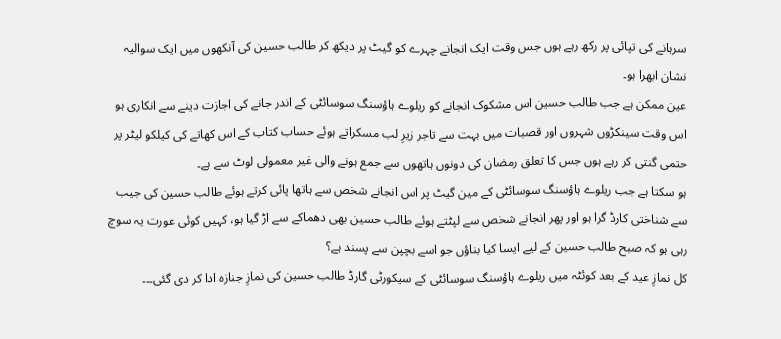سرہانے کی تپائی پر رکھ رہے ہوں جس وقت ایک انجانے چہرے کو گیٹ پر دیکھ کر طالب حسین کی آنکھوں میں ایک سوالیہ نشان ابھرا ہو۔
عین ممکن ہے جب طالب حسین اس مشکوک انجانے کو ریلوے ہاؤسنگ سوسائٹی کے اندر جانے کی اجازت دینے سے انکاری ہو اس وقت سینکڑوں شہروں اور قصبات میں بہت سے تاجر زیرِ لب مسکراتے ہوئے حساب کتاب کے اس کھاتے کی کیلکو لیٹر پر حتمی گنتی کر رہے ہوں جس کا تعلق رمضان کی دونوں ہاتھوں سے جمع ہونے والی غیر معمولی لوٹ سے ہے۔
ہو سکتا ہے جب ریلوے ہاؤسنگ سوسائٹی کے مین گیٹ پر اس انجانے شخص سے ہاتھا پائی کرتے ہوئے طالب حسین کی جیب سے شناختی کارڈ گرا ہو اور پھر انجانے شخص سے لپٹتے ہوئے طالب حسین بھی دھماکے سے اڑ گیا ہو، کہیں کوئی عورت یہ سوچ رہی ہو کہ صبح طالب حسین کے لیے ایسا کیا بناؤں جو اسے بچپن سے پسند ہے؟
کل نمازِ عید کے بعد کوئٹہ میں ریلوے ہاؤسنگ سوسائٹی کے سیکورٹی گارڈ طالب حسین کی نمازِ جنازہ ادا کر دی گئی۔۔۔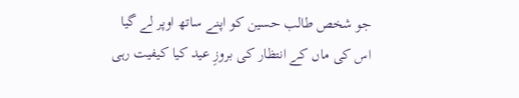جو شخص طالب حسین کو اپنے ساتھ اوپر لے گیا اس کی ماں کے انتظار کی بروزِ عید کیا کیفیت رہی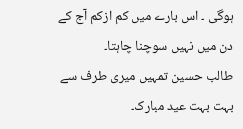ہوگی ۔ اس بارے میں کم ازکم آج کے دن میں نہیں سوچنا چاہتا۔
طالب حسین تمہیں میری طرف سے بہت بہت عید مبارک۔